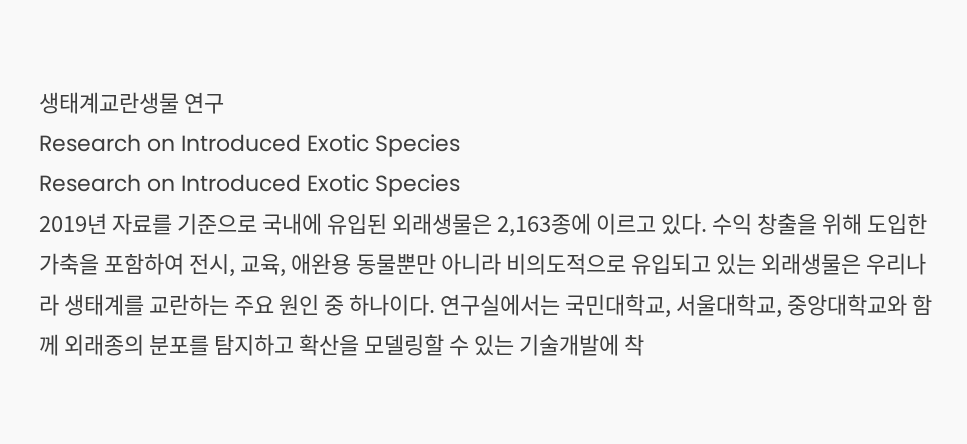생태계교란생물 연구
Research on Introduced Exotic Species
Research on Introduced Exotic Species
2019년 자료를 기준으로 국내에 유입된 외래생물은 2,163종에 이르고 있다. 수익 창출을 위해 도입한 가축을 포함하여 전시, 교육, 애완용 동물뿐만 아니라 비의도적으로 유입되고 있는 외래생물은 우리나라 생태계를 교란하는 주요 원인 중 하나이다. 연구실에서는 국민대학교, 서울대학교, 중앙대학교와 함께 외래종의 분포를 탐지하고 확산을 모델링할 수 있는 기술개발에 착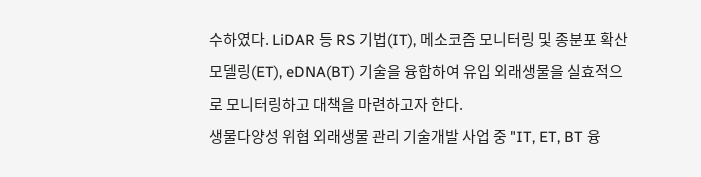수하였다. LiDAR 등 RS 기법(IT), 메소코즘 모니터링 및 종분포 확산 모델링(ET), eDNA(BT) 기술을 융합하여 유입 외래생물을 실효적으로 모니터링하고 대책을 마련하고자 한다.
생물다양성 위협 외래생물 관리 기술개발 사업 중 "IT, ET, BT 융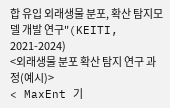합 유입 외래생물 분포, 확산 탐지모델 개발 연구"(KEITI, 2021-2024)
<외래생물 분포 확산 탐지 연구 과정(예시)>
< MaxEnt 기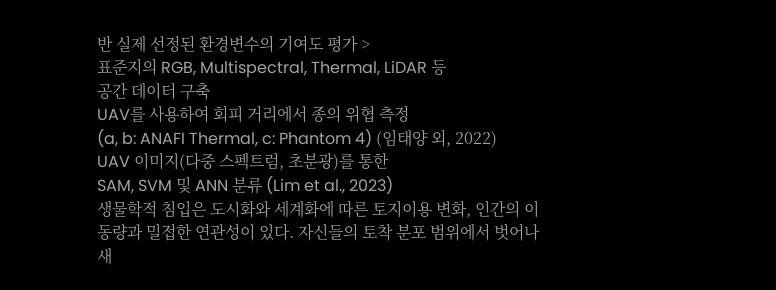반 실제 선정된 환경변수의 기여도 평가 >
표준지의 RGB, Multispectral, Thermal, LiDAR 등
공간 데이터 구축
UAV를 사용하여 회피 거리에서 종의 위협 측정
(a, b: ANAFI Thermal, c: Phantom 4) (임태양 외, 2022)
UAV 이미지(다중 스펙트럼, 초분광)를 통한
SAM, SVM 및 ANN 분류 (Lim et al., 2023)
생물학적 침입은 도시화와 세계화에 따른 토지이용 변화, 인간의 이동량과 밀접한 연관성이 있다. 자신들의 토착 분포 범위에서 벗어나 새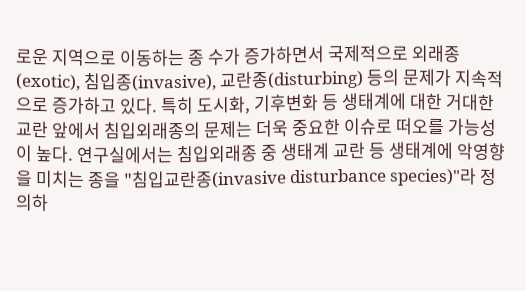로운 지역으로 이동하는 종 수가 증가하면서 국제적으로 외래종(exotic), 침입종(invasive), 교란종(disturbing) 등의 문제가 지속적으로 증가하고 있다. 특히 도시화, 기후변화 등 생태계에 대한 거대한 교란 앞에서 침입외래종의 문제는 더욱 중요한 이슈로 떠오를 가능성이 높다. 연구실에서는 침입외래종 중 생태계 교란 등 생태계에 악영향을 미치는 종을 "침입교란종(invasive disturbance species)"라 정의하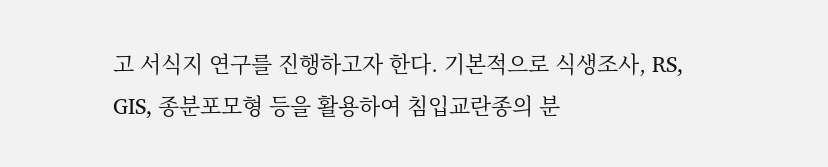고 서식지 연구를 진행하고자 한다. 기본적으로 식생조사, RS, GIS, 종분포모형 등을 활용하여 침입교란종의 분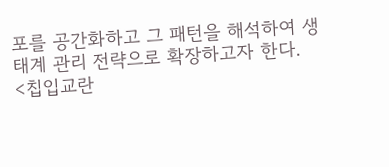포를 공간화하고 그 패턴을 해석하여 생태계 관리 전략으로 확장하고자 한다.
<칩입교란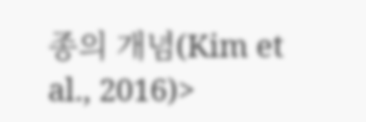종의 개념(Kim et al., 2016)>